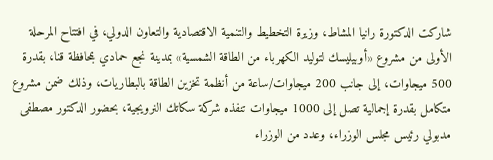شاركت الدكتورة رانيا المشاط، وزيرة التخطيط والتنمية الاقتصادية والتعاون الدولي، في افتتاح المرحلة الأولى من مشروع «أوبيليسك لتوليد الكهرباء من الطاقة الشمسية» بمدينة نجع حمادي بمحافظة قنا، بقدرة 500 ميجاوات، إلى جانب 200 ميجاوات/ساعة من أنظمة تخزين الطاقة بالبطاريات، وذلك ضمن مشروع متكامل بقدرة إجمالية تصل إلى 1000 ميجاوات تنفذه شركة سكاتك النرويجية، بحضور الدكتور مصطفى مدبولي رئيس مجلس الوزراء، وعدد من الوزراء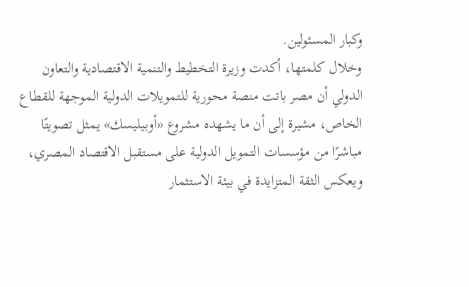وكبار المسئولين.
وخلال كلمتها، أكدت وزيرة التخطيط والتنمية الاقتصادية والتعاون الدولي أن مصر باتت منصة محورية للتمويلات الدولية الموجهة للقطاع الخاص، مشيرة إلى أن ما يشهده مشروع «أوبيليسك» يمثل تصويتًا مباشرًا من مؤسسات التمويل الدولية على مستقبل الاقتصاد المصري، ويعكس الثقة المتزايدة في بيئة الاستثمار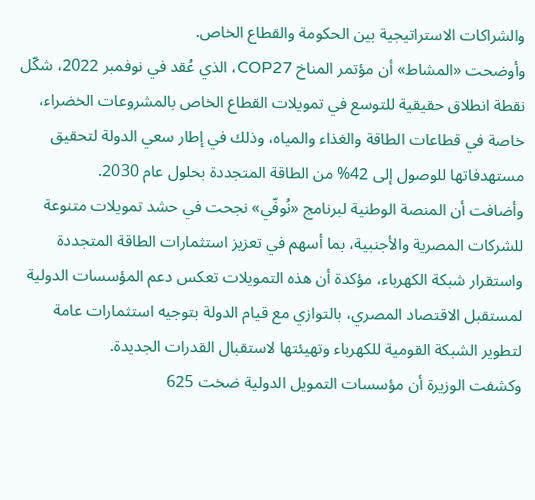والشراكات الاستراتيجية بين الحكومة والقطاع الخاص.
وأوضحت «المشاط» أن مؤتمر المناخ COP27، الذي عُقد في نوفمبر 2022، شكّل نقطة انطلاق حقيقية للتوسع في تمويلات القطاع الخاص بالمشروعات الخضراء، خاصة في قطاعات الطاقة والغذاء والمياه، وذلك في إطار سعي الدولة لتحقيق مستهدفاتها للوصول إلى 42% من الطاقة المتجددة بحلول عام 2030.
وأضافت أن المنصة الوطنية لبرنامج «نُوفّي» نجحت في حشد تمويلات متنوعة للشركات المصرية والأجنبية، بما أسهم في تعزيز استثمارات الطاقة المتجددة واستقرار شبكة الكهرباء، مؤكدة أن هذه التمويلات تعكس دعم المؤسسات الدولية لمستقبل الاقتصاد المصري، بالتوازي مع قيام الدولة بتوجيه استثمارات عامة لتطوير الشبكة القومية للكهرباء وتهيئتها لاستقبال القدرات الجديدة.
وكشفت الوزيرة أن مؤسسات التمويل الدولية ضخت 625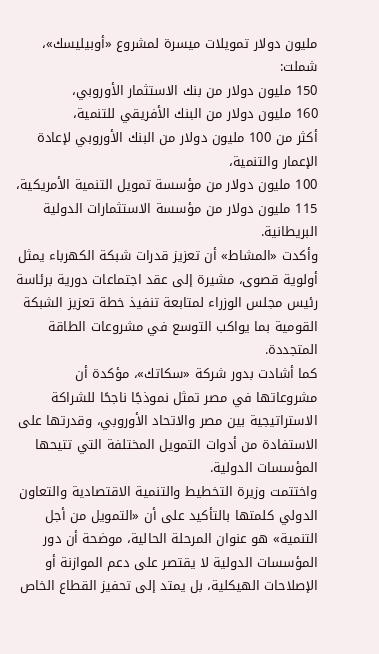مليون دولار تمويلات ميسرة لمشروع «أوبيليسك»، شملت:
150 مليون دولار من بنك الاستثمار الأوروبي،
160 مليون دولار من البنك الأفريقي للتنمية،
أكثر من 100 مليون دولار من البنك الأوروبي لإعادة الإعمار والتنمية،
100 مليون دولار من مؤسسة تمويل التنمية الأمريكية،
115 مليون دولار من مؤسسة الاستثمارات الدولية البريطانية.
وأكدت «المشاط» أن تعزيز قدرات شبكة الكهرباء يمثل أولوية قصوى، مشيرة إلى عقد اجتماعات دورية برئاسة رئيس مجلس الوزراء لمتابعة تنفيذ خطة تعزيز الشبكة القومية بما يواكب التوسع في مشروعات الطاقة المتجددة.
كما أشادت بدور شركة «سكاتك»، مؤكدة أن مشروعاتها في مصر تمثل نموذجًا ناجحًا للشراكة الاستراتيجية بين مصر والاتحاد الأوروبي، وقدرتها على الاستفادة من أدوات التمويل المختلفة التي تتيحها المؤسسات الدولية.
واختتمت وزيرة التخطيط والتنمية الاقتصادية والتعاون الدولي كلمتها بالتأكيد على أن «التمويل من أجل التنمية» هو عنوان المرحلة الحالية، موضحة أن دور المؤسسات الدولية لا يقتصر على دعم الموازنة أو الإصلاحات الهيكلية، بل يمتد إلى تحفيز القطاع الخاص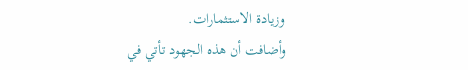وزيادة الاستثمارات.
وأضافت أن هذه الجهود تأتي في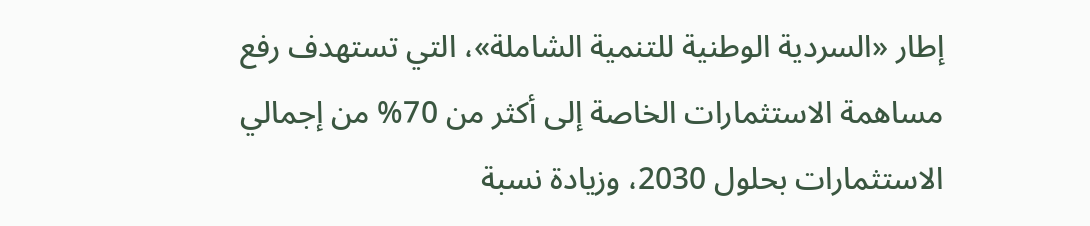إطار «السردية الوطنية للتنمية الشاملة»، التي تستهدف رفع مساهمة الاستثمارات الخاصة إلى أكثر من 70% من إجمالي الاستثمارات بحلول 2030، وزيادة نسبة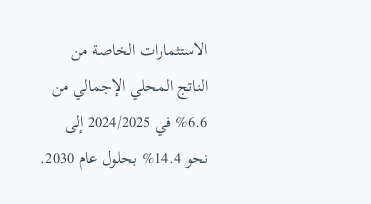الاستثمارات الخاصة من الناتج المحلي الإجمالي من 6.6% في 2024/2025 إلى نحو 14.4% بحلول عام 2030.